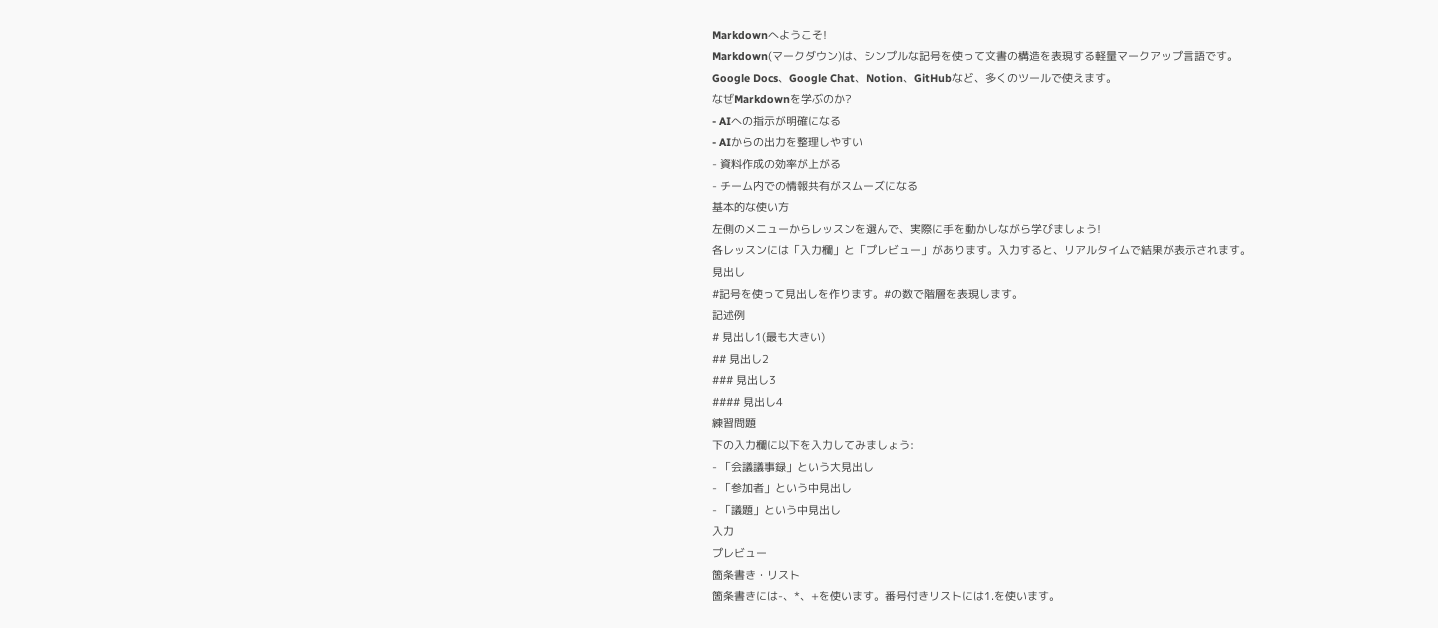Markdownへようこそ!
Markdown(マークダウン)は、シンプルな記号を使って文書の構造を表現する軽量マークアップ言語です。
Google Docs、Google Chat、Notion、GitHubなど、多くのツールで使えます。
なぜMarkdownを学ぶのか?
- AIへの指示が明確になる
- AIからの出力を整理しやすい
- 資料作成の効率が上がる
- チーム内での情報共有がスムーズになる
基本的な使い方
左側のメニューからレッスンを選んで、実際に手を動かしながら学びましょう!
各レッスンには「入力欄」と「プレビュー」があります。入力すると、リアルタイムで結果が表示されます。
見出し
#記号を使って見出しを作ります。#の数で階層を表現します。
記述例
# 見出し1(最も大きい)
## 見出し2
### 見出し3
#### 見出し4
練習問題
下の入力欄に以下を入力してみましょう:
- 「会議議事録」という大見出し
- 「参加者」という中見出し
- 「議題」という中見出し
入力
プレビュー
箇条書き・リスト
箇条書きには-、*、+を使います。番号付きリストには1.を使います。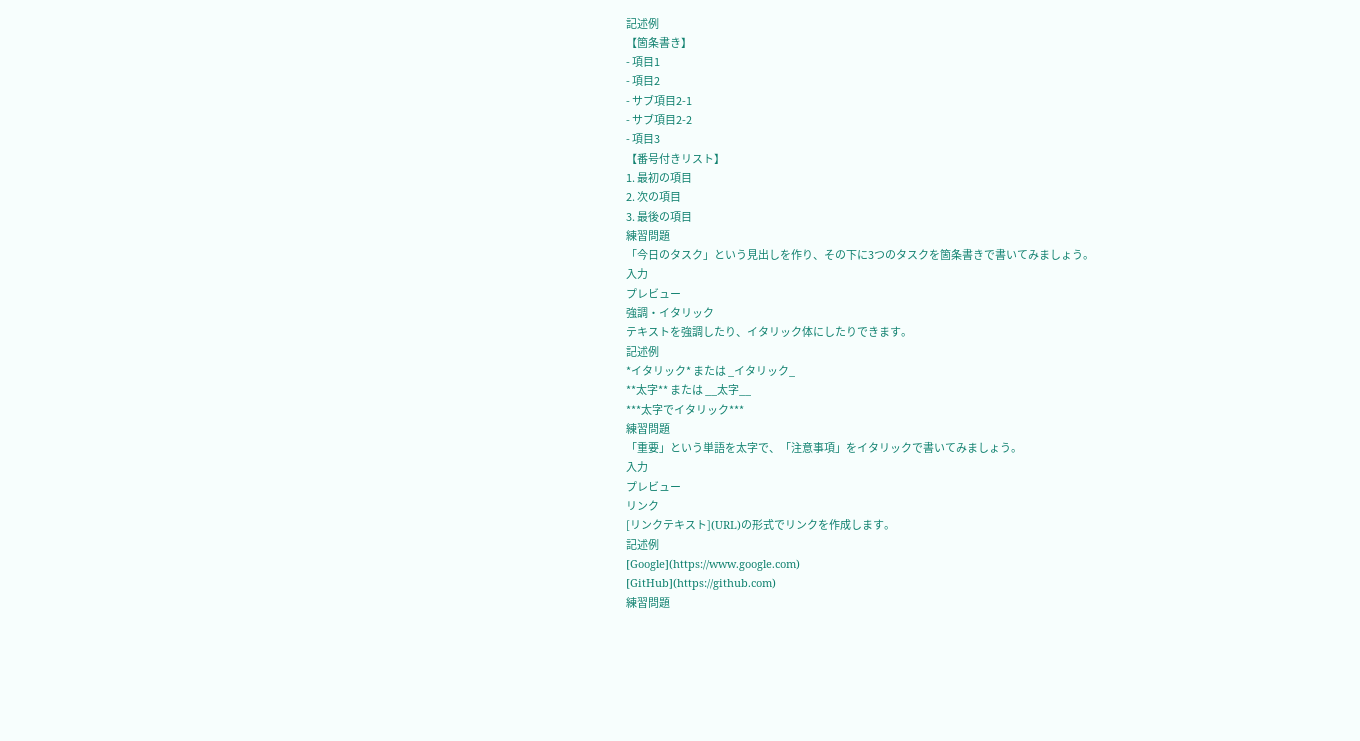記述例
【箇条書き】
- 項目1
- 項目2
- サブ項目2-1
- サブ項目2-2
- 項目3
【番号付きリスト】
1. 最初の項目
2. 次の項目
3. 最後の項目
練習問題
「今日のタスク」という見出しを作り、その下に3つのタスクを箇条書きで書いてみましょう。
入力
プレビュー
強調・イタリック
テキストを強調したり、イタリック体にしたりできます。
記述例
*イタリック* または _イタリック_
**太字** または __太字__
***太字でイタリック***
練習問題
「重要」という単語を太字で、「注意事項」をイタリックで書いてみましょう。
入力
プレビュー
リンク
[リンクテキスト](URL)の形式でリンクを作成します。
記述例
[Google](https://www.google.com)
[GitHub](https://github.com)
練習問題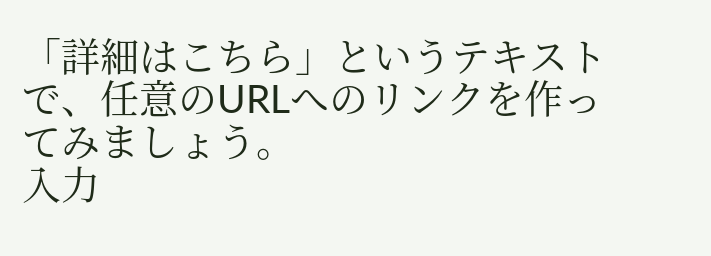「詳細はこちら」というテキストで、任意のURLへのリンクを作ってみましょう。
入力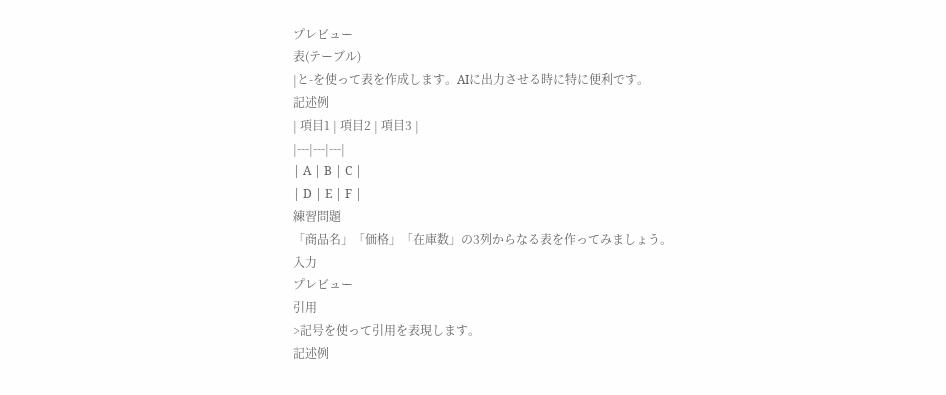プレビュー
表(テーブル)
|と-を使って表を作成します。AIに出力させる時に特に便利です。
記述例
| 項目1 | 項目2 | 項目3 |
|---|---|---|
| A | B | C |
| D | E | F |
練習問題
「商品名」「価格」「在庫数」の3列からなる表を作ってみましょう。
入力
プレビュー
引用
>記号を使って引用を表現します。
記述例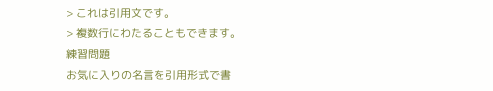> これは引用文です。
> 複数行にわたることもできます。
練習問題
お気に入りの名言を引用形式で書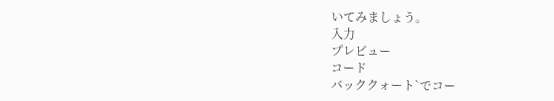いてみましょう。
入力
プレビュー
コード
バッククォート`でコー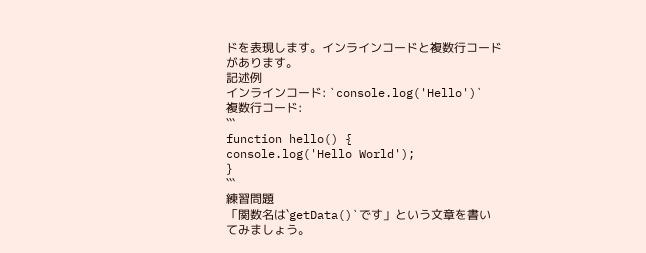ドを表現します。インラインコードと複数行コードがあります。
記述例
インラインコード: `console.log('Hello')`
複数行コード:
```
function hello() {
console.log('Hello World');
}
```
練習問題
「関数名は`getData()`です」という文章を書いてみましょう。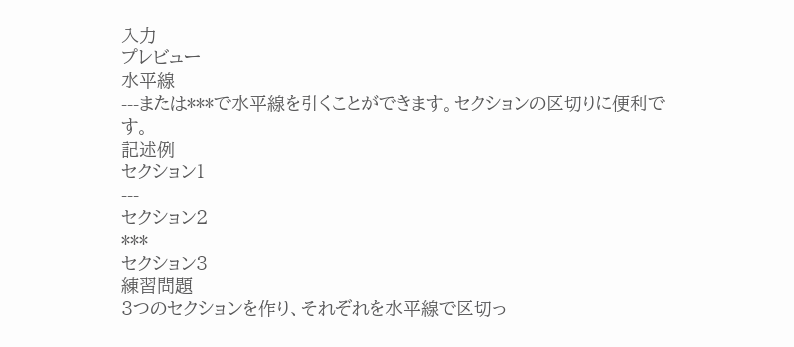入力
プレビュー
水平線
---または***で水平線を引くことができます。セクションの区切りに便利です。
記述例
セクション1
---
セクション2
***
セクション3
練習問題
3つのセクションを作り、それぞれを水平線で区切っ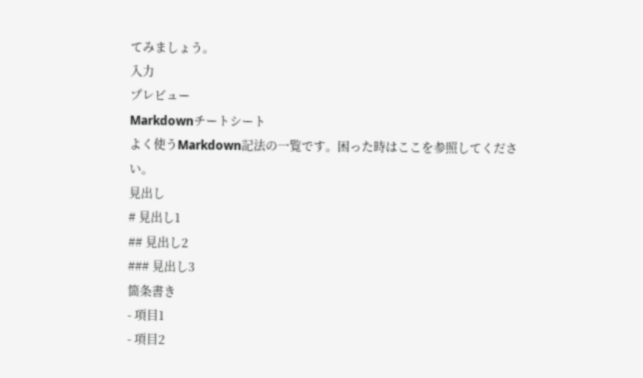てみましょう。
入力
プレビュー
Markdownチートシート
よく使うMarkdown記法の一覧です。困った時はここを参照してください。
見出し
# 見出し1
## 見出し2
### 見出し3
箇条書き
- 項目1
- 項目2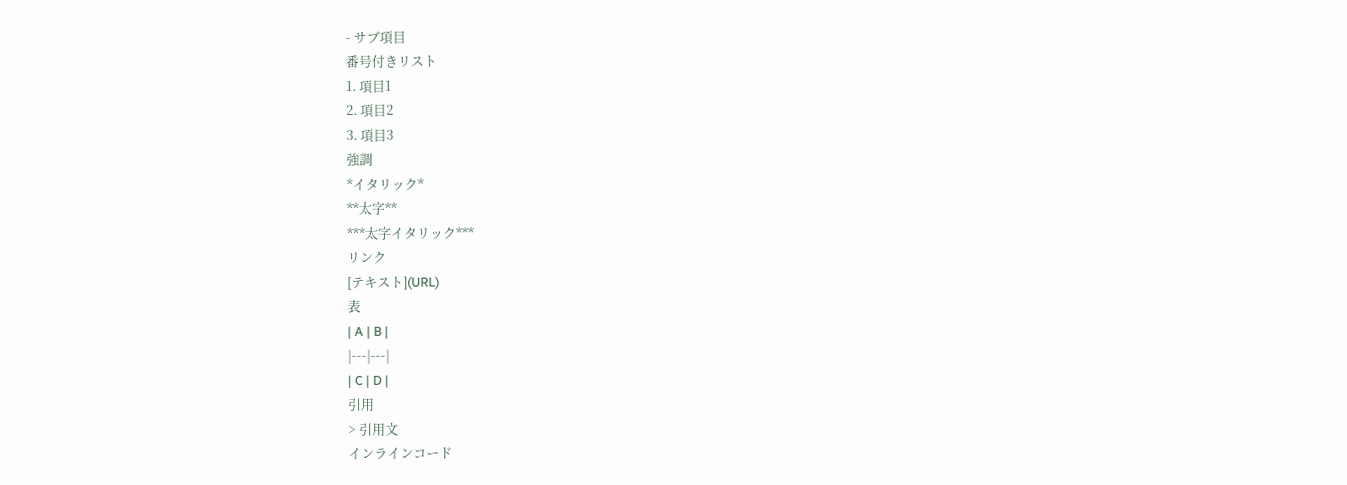- サブ項目
番号付きリスト
1. 項目1
2. 項目2
3. 項目3
強調
*イタリック*
**太字**
***太字イタリック***
リンク
[テキスト](URL)
表
| A | B |
|---|---|
| C | D |
引用
> 引用文
インラインコード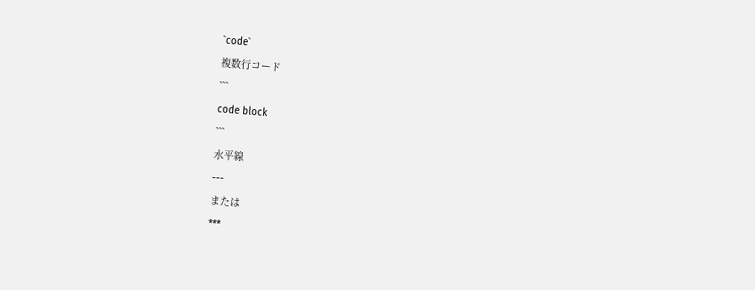`code`
複数行コード
```
code block
```
水平線
---
または
***